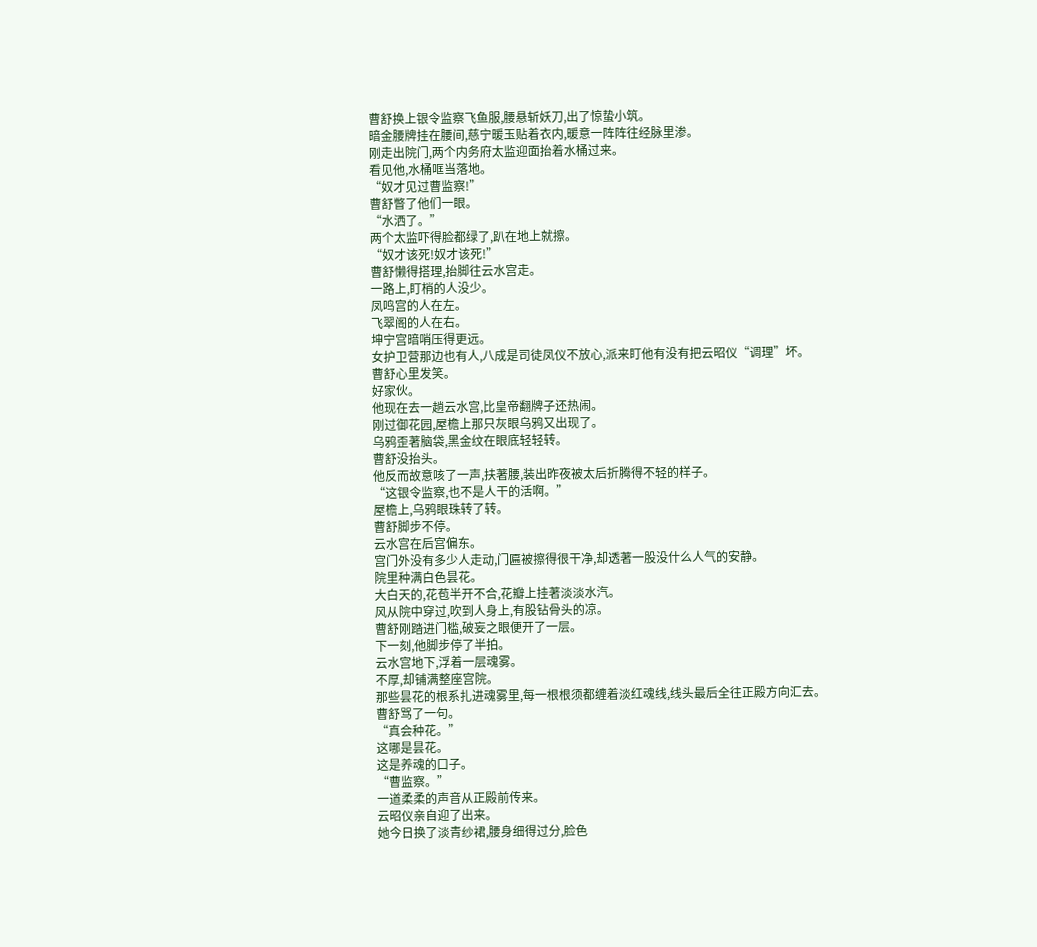曹舒换上银令监察飞鱼服,腰悬斩妖刀,出了惊蛰小筑。
暗金腰牌挂在腰间,慈宁暖玉贴着衣内,暖意一阵阵往经脉里渗。
刚走出院门,两个内务府太监迎面抬着水桶过来。
看见他,水桶哐当落地。
“奴才见过曹监察!”
曹舒瞥了他们一眼。
“水洒了。”
两个太监吓得脸都绿了,趴在地上就擦。
“奴才该死!奴才该死!”
曹舒懒得搭理,抬脚往云水宫走。
一路上,盯梢的人没少。
凤鸣宫的人在左。
飞翠阁的人在右。
坤宁宫暗哨压得更远。
女护卫营那边也有人,八成是司徒凤仪不放心,派来盯他有没有把云昭仪“调理”坏。
曹舒心里发笑。
好家伙。
他现在去一趟云水宫,比皇帝翻牌子还热闹。
刚过御花园,屋檐上那只灰眼乌鸦又出现了。
乌鸦歪著脑袋,黑金纹在眼底轻轻转。
曹舒没抬头。
他反而故意咳了一声,扶著腰,装出昨夜被太后折腾得不轻的样子。
“这银令监察,也不是人干的活啊。”
屋檐上,乌鸦眼珠转了转。
曹舒脚步不停。
云水宫在后宫偏东。
宫门外没有多少人走动,门匾被擦得很干净,却透著一股没什么人气的安静。
院里种满白色昙花。
大白天的,花苞半开不合,花瓣上挂著淡淡水汽。
风从院中穿过,吹到人身上,有股钻骨头的凉。
曹舒刚踏进门槛,破妄之眼便开了一层。
下一刻,他脚步停了半拍。
云水宫地下,浮着一层魂雾。
不厚,却铺满整座宫院。
那些昙花的根系扎进魂雾里,每一根根须都缠着淡红魂线,线头最后全往正殿方向汇去。
曹舒骂了一句。
“真会种花。”
这哪是昙花。
这是养魂的口子。
“曹监察。”
一道柔柔的声音从正殿前传来。
云昭仪亲自迎了出来。
她今日换了淡青纱裙,腰身细得过分,脸色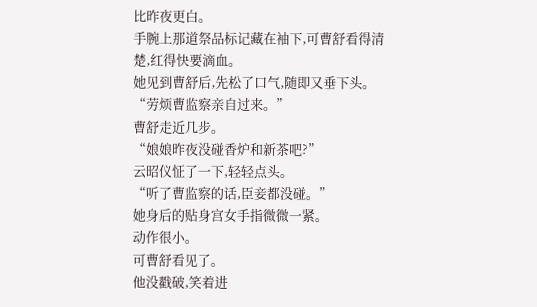比昨夜更白。
手腕上那道祭品标记藏在袖下,可曹舒看得清楚,红得快要滴血。
她见到曹舒后,先松了口气,随即又垂下头。
“劳烦曹监察亲自过来。”
曹舒走近几步。
“娘娘昨夜没碰香炉和新茶吧?”
云昭仪怔了一下,轻轻点头。
“听了曹监察的话,臣妾都没碰。”
她身后的贴身宫女手指微微一紧。
动作很小。
可曹舒看见了。
他没戳破,笑着进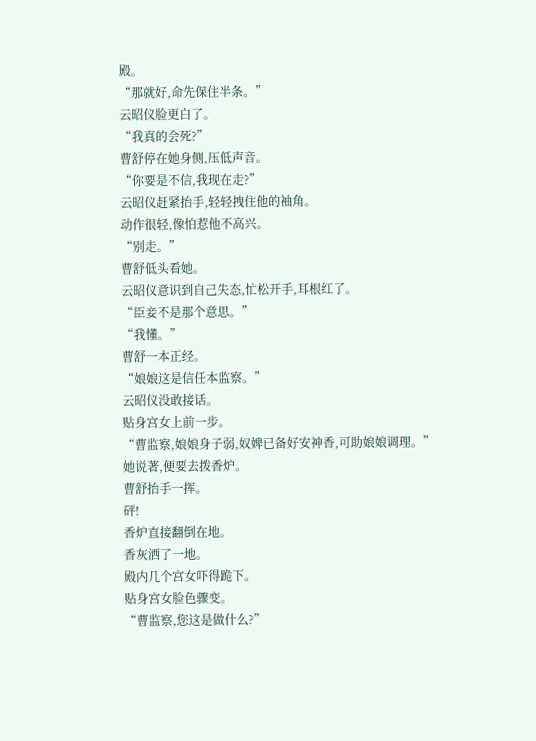殿。
“那就好,命先保住半条。”
云昭仪脸更白了。
“我真的会死?”
曹舒停在她身侧,压低声音。
“你要是不信,我现在走?”
云昭仪赶紧抬手,轻轻拽住他的袖角。
动作很轻,像怕惹他不高兴。
“别走。”
曹舒低头看她。
云昭仪意识到自己失态,忙松开手,耳根红了。
“臣妾不是那个意思。”
“我懂。”
曹舒一本正经。
“娘娘这是信任本监察。”
云昭仪没敢接话。
贴身宫女上前一步。
“曹监察,娘娘身子弱,奴婢已备好安神香,可助娘娘调理。”
她说著,便要去拨香炉。
曹舒抬手一挥。
砰!
香炉直接翻倒在地。
香灰洒了一地。
殿内几个宫女吓得跪下。
贴身宫女脸色骤变。
“曹监察,您这是做什么?”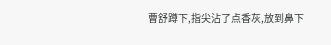曹舒蹲下,指尖沾了点香灰,放到鼻下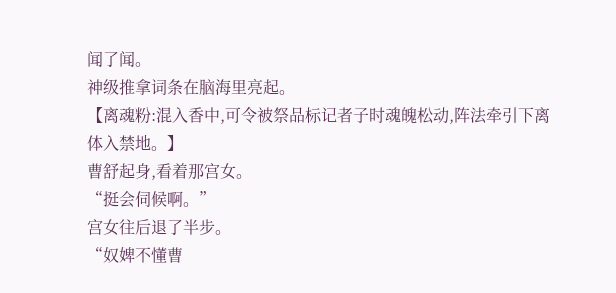闻了闻。
神级推拿词条在脑海里亮起。
【离魂粉:混入香中,可令被祭品标记者子时魂魄松动,阵法牵引下离体入禁地。】
曹舒起身,看着那宫女。
“挺会伺候啊。”
宫女往后退了半步。
“奴婢不懂曹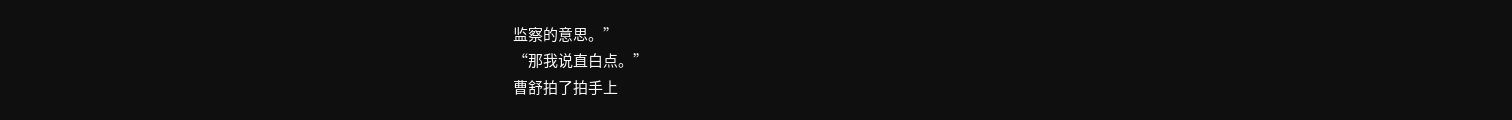监察的意思。”
“那我说直白点。”
曹舒拍了拍手上